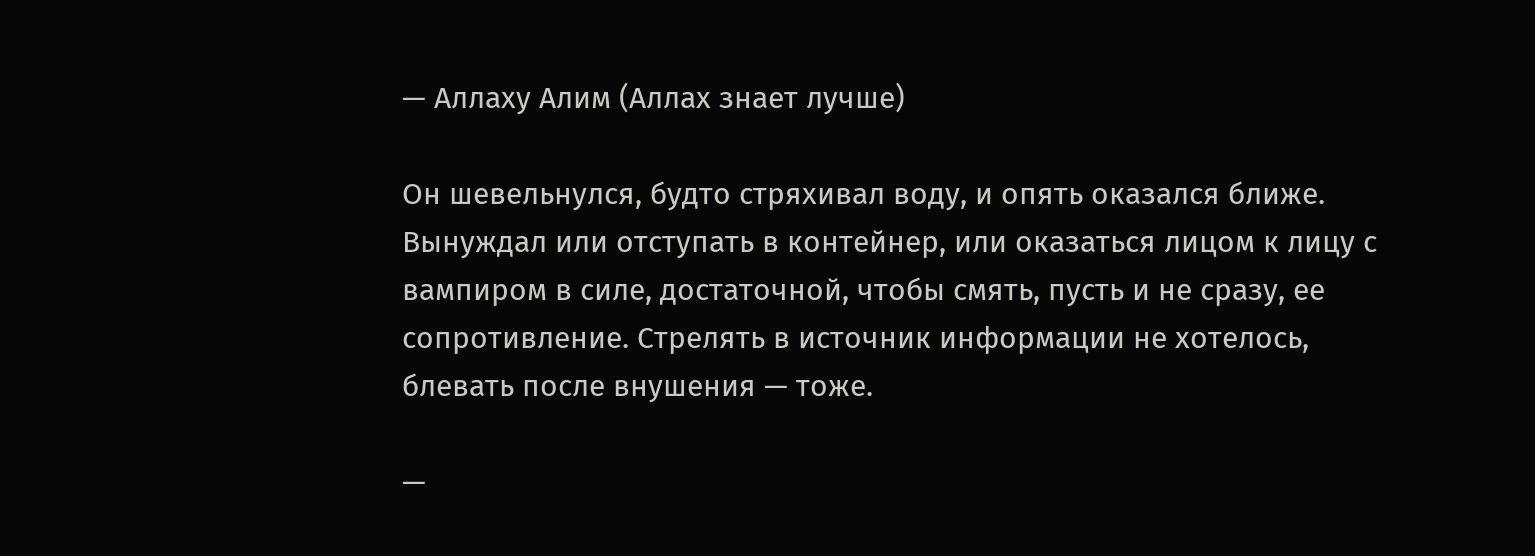— Аллаху Алим (Аллах знает лучше)

Он шевельнулся, будто стряхивал воду, и опять оказался ближе. Вынуждал или отступать в контейнер, или оказаться лицом к лицу с вампиром в силе, достаточной, чтобы смять, пусть и не сразу, ее сопротивление. Стрелять в источник информации не хотелось, блевать после внушения — тоже.

—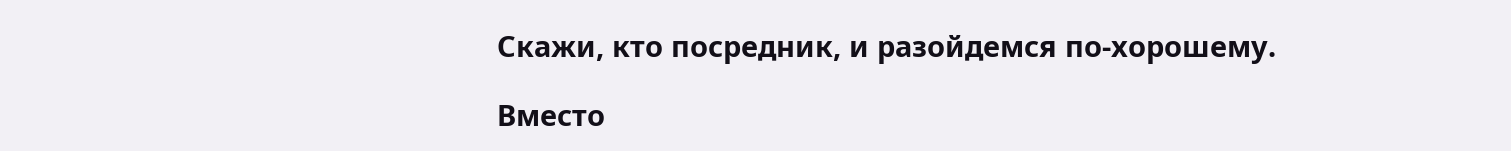Скажи, кто посредник, и разойдемся по-хорошему.

Вместо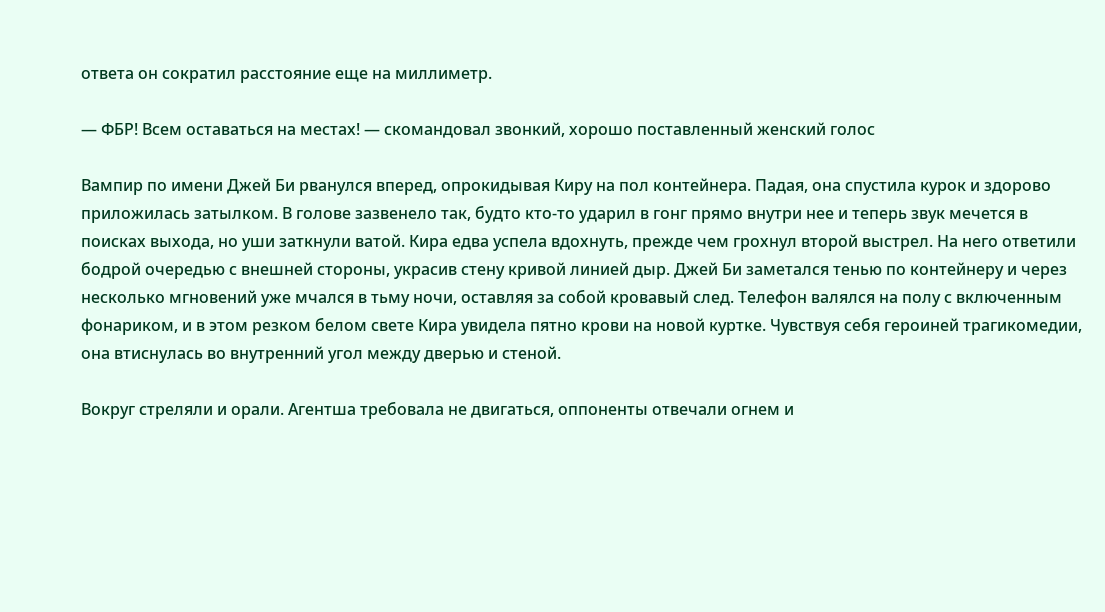ответа он сократил расстояние еще на миллиметр.

— ФБР! Всем оставаться на местах! — скомандовал звонкий, хорошо поставленный женский голос

Вампир по имени Джей Би рванулся вперед, опрокидывая Киру на пол контейнера. Падая, она спустила курок и здорово приложилась затылком. В голове зазвенело так, будто кто-то ударил в гонг прямо внутри нее и теперь звук мечется в поисках выхода, но уши заткнули ватой. Кира едва успела вдохнуть, прежде чем грохнул второй выстрел. На него ответили бодрой очередью с внешней стороны, украсив стену кривой линией дыр. Джей Би заметался тенью по контейнеру и через несколько мгновений уже мчался в тьму ночи, оставляя за собой кровавый след. Телефон валялся на полу с включенным фонариком, и в этом резком белом свете Кира увидела пятно крови на новой куртке. Чувствуя себя героиней трагикомедии, она втиснулась во внутренний угол между дверью и стеной.

Вокруг стреляли и орали. Агентша требовала не двигаться, оппоненты отвечали огнем и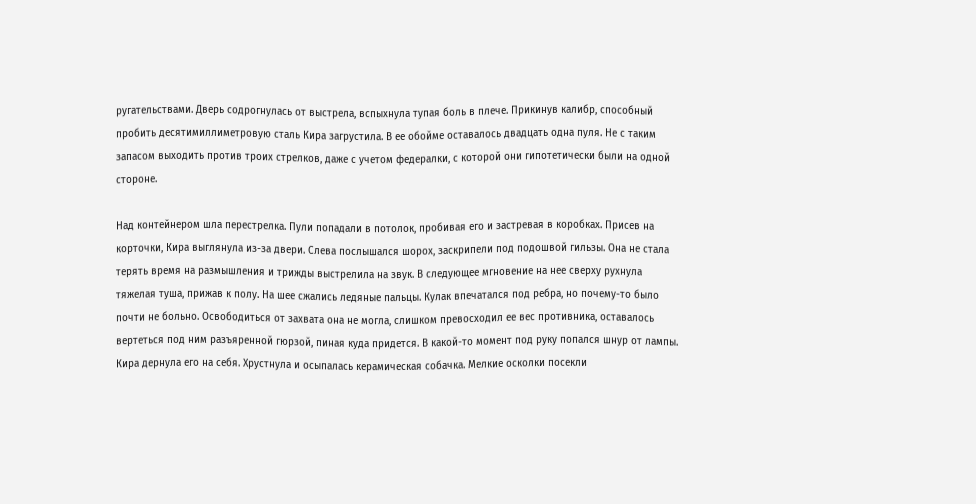ругательствами. Дверь содрогнулась от выстрела, вспыхнула тупая боль в плече. Прикинув калибр, способный пробить десятимиллиметровую сталь Кира загрустила. В ее обойме оставалось двадцать одна пуля. Не с таким запасом выходить против троих стрелков, даже с учетом федералки, с которой они гипотетически были на одной стороне.

Над контейнером шла перестрелка. Пули попадали в потолок, пробивая его и застревая в коробках. Присев на корточки, Кира выглянула из-за двери. Слева послышался шорох, заскрипели под подошвой гильзы. Она не стала терять время на размышления и трижды выстрелила на звук. В следующее мгновение на нее сверху рухнула тяжелая туша, прижав к полу. На шее сжались ледяные пальцы. Кулак впечатался под ребра, но почему-то было почти не больно. Освободиться от захвата она не могла, слишком превосходил ее вес противника, оставалось вертеться под ним разъяренной гюрзой, пиная куда придется. В какой-то момент под руку попался шнур от лампы. Кира дернула его на себя. Хрустнула и осыпалась керамическая собачка. Мелкие осколки посекли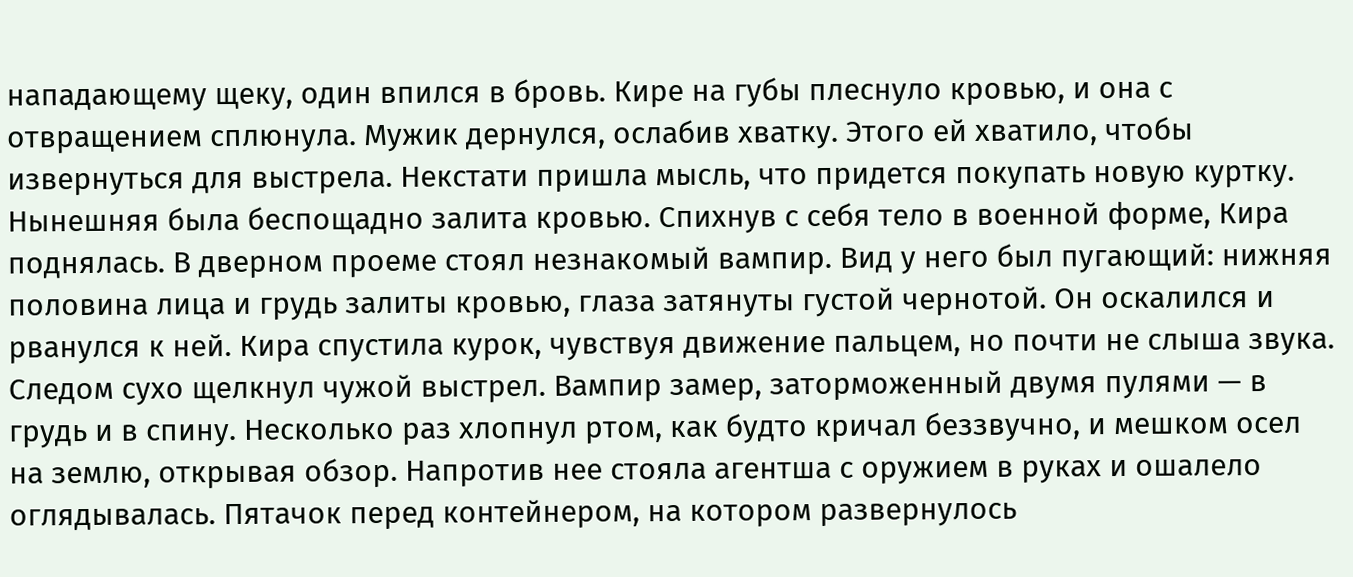нападающему щеку, один впился в бровь. Кире на губы плеснуло кровью, и она с отвращением сплюнула. Мужик дернулся, ослабив хватку. Этого ей хватило, чтобы извернуться для выстрела. Некстати пришла мысль, что придется покупать новую куртку. Нынешняя была беспощадно залита кровью. Спихнув с себя тело в военной форме, Кира поднялась. В дверном проеме стоял незнакомый вампир. Вид у него был пугающий: нижняя половина лица и грудь залиты кровью, глаза затянуты густой чернотой. Он оскалился и рванулся к ней. Кира спустила курок, чувствуя движение пальцем, но почти не слыша звука. Следом сухо щелкнул чужой выстрел. Вампир замер, заторможенный двумя пулями — в грудь и в спину. Несколько раз хлопнул ртом, как будто кричал беззвучно, и мешком осел на землю, открывая обзор. Напротив нее стояла агентша с оружием в руках и ошалело оглядывалась. Пятачок перед контейнером, на котором развернулось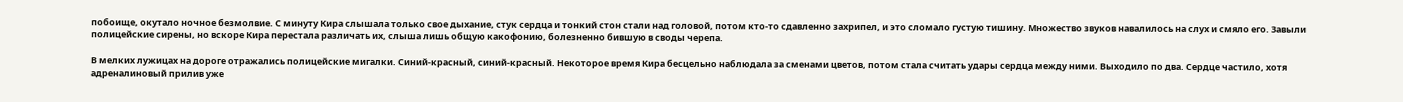побоище, окутало ночное безмолвие. С минуту Кира слышала только свое дыхание, стук сердца и тонкий стон стали над головой, потом кто-то сдавленно захрипел, и это сломало густую тишину. Множество звуков навалилось на слух и смяло его. Завыли полицейские сирены, но вскоре Кира перестала различать их, слыша лишь общую какофонию, болезненно бившую в своды черепа.

В мелких лужицах на дороге отражались полицейские мигалки. Синий-красный, синий-красный. Некоторое время Кира бесцельно наблюдала за сменами цветов, потом стала считать удары сердца между ними. Выходило по два. Сердце частило, хотя адреналиновый прилив уже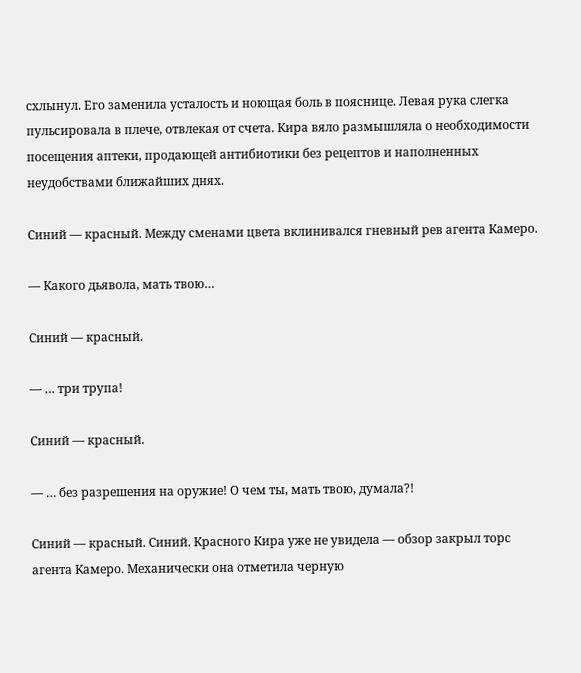схлынул. Его заменила усталость и ноющая боль в пояснице. Левая рука слегка пульсировала в плече, отвлекая от счета. Кира вяло размышляла о необходимости посещения аптеки, продающей антибиотики без рецептов и наполненных неудобствами ближайших днях.

Синий — красный. Между сменами цвета вклинивался гневный рев агента Камеро.

— Какого дьявола, мать твою…

Синий — красный.

— … три трупа!

Синий — красный.

— … без разрешения на оружие! О чем ты, мать твою, думала?!

Синий — красный. Синий. Красного Кира уже не увидела — обзор закрыл торс агента Камеро. Механически она отметила черную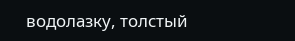водолазку, толстый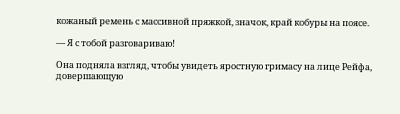кожаный ремень с массивной пряжкой, значок, край кобуры на поясе.

— Я с тобой разговариваю!

Она подняла взгляд, чтобы увидеть яростную гримасу на лице Рейфа, довершающую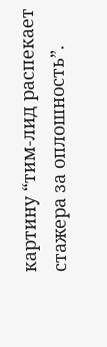картину “тим-лид распекает стажера за оплошность”.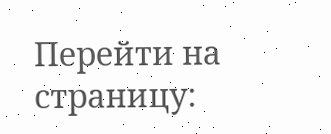Перейти на страницу: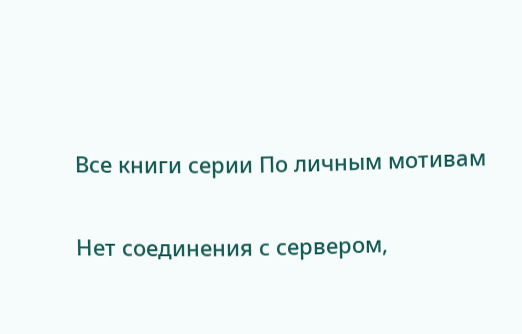Все книги серии По личным мотивам

Нет соединения с сервером,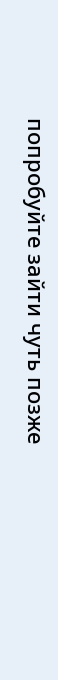попробуйте зайти чуть позже